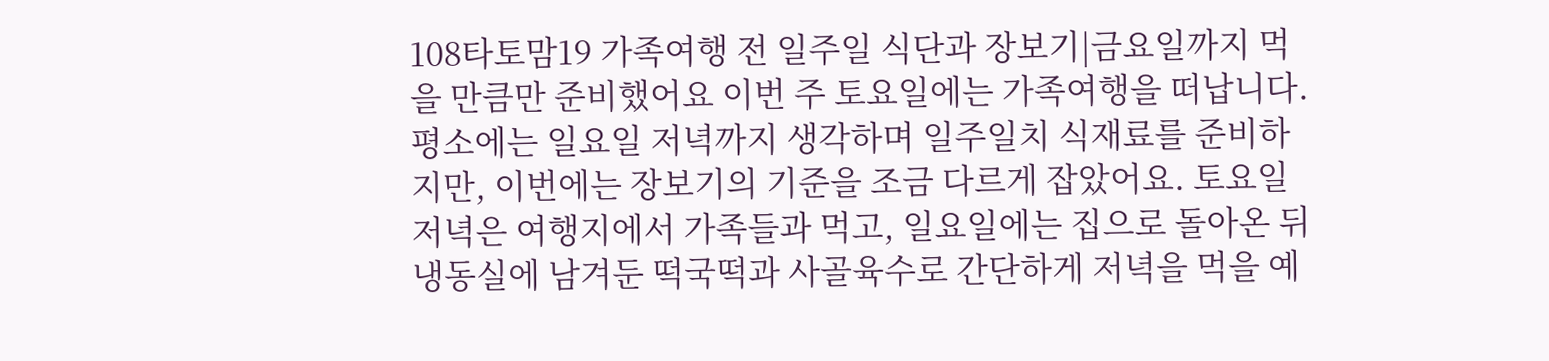108타토맘19 가족여행 전 일주일 식단과 장보기|금요일까지 먹을 만큼만 준비했어요 이번 주 토요일에는 가족여행을 떠납니다. 평소에는 일요일 저녁까지 생각하며 일주일치 식재료를 준비하지만, 이번에는 장보기의 기준을 조금 다르게 잡았어요. 토요일 저녁은 여행지에서 가족들과 먹고, 일요일에는 집으로 돌아온 뒤 냉동실에 남겨둔 떡국떡과 사골육수로 간단하게 저녁을 먹을 예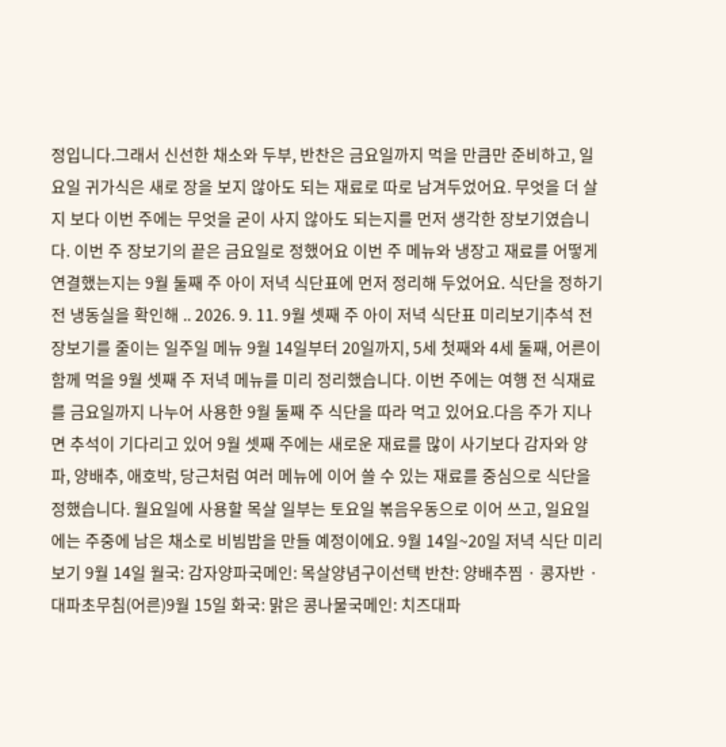정입니다.그래서 신선한 채소와 두부, 반찬은 금요일까지 먹을 만큼만 준비하고, 일요일 귀가식은 새로 장을 보지 않아도 되는 재료로 따로 남겨두었어요. 무엇을 더 살지 보다 이번 주에는 무엇을 굳이 사지 않아도 되는지를 먼저 생각한 장보기였습니다. 이번 주 장보기의 끝은 금요일로 정했어요 이번 주 메뉴와 냉장고 재료를 어떻게 연결했는지는 9월 둘째 주 아이 저녁 식단표에 먼저 정리해 두었어요. 식단을 정하기 전 냉동실을 확인해 .. 2026. 9. 11. 9월 셋째 주 아이 저녁 식단표 미리보기|추석 전 장보기를 줄이는 일주일 메뉴 9월 14일부터 20일까지, 5세 첫째와 4세 둘째, 어른이 함께 먹을 9월 셋째 주 저녁 메뉴를 미리 정리했습니다. 이번 주에는 여행 전 식재료를 금요일까지 나누어 사용한 9월 둘째 주 식단을 따라 먹고 있어요.다음 주가 지나면 추석이 기다리고 있어 9월 셋째 주에는 새로운 재료를 많이 사기보다 감자와 양파, 양배추, 애호박, 당근처럼 여러 메뉴에 이어 쓸 수 있는 재료를 중심으로 식단을 정했습니다. 월요일에 사용할 목살 일부는 토요일 볶음우동으로 이어 쓰고, 일요일에는 주중에 남은 채소로 비빔밥을 만들 예정이에요. 9월 14일~20일 저녁 식단 미리보기 9월 14일 월국: 감자양파국메인: 목살양념구이선택 반찬: 양배추찜 · 콩자반 · 대파초무침(어른)9월 15일 화국: 맑은 콩나물국메인: 치즈대파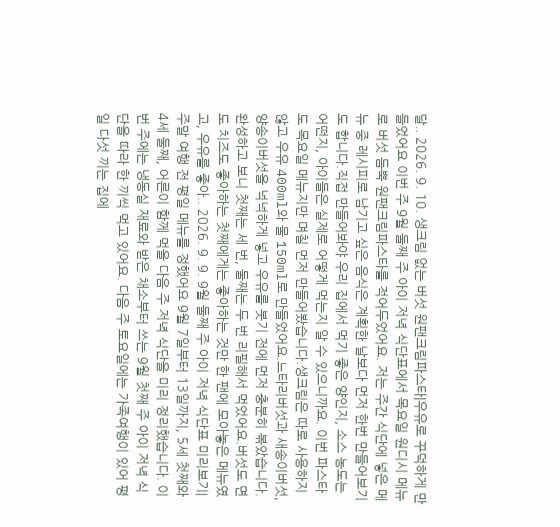달.. 2026. 9. 10. 생크림 없는 버섯 원팬크림파스타|우유로 꾸덕하게 만들었어요 이번 주 9월 둘째 주 아이 저녁 식단표에서 목요일 원디시 메뉴로 버섯 듬뿍 원팬크림파스타를 적어두었어요. 저는 주간 식단에 넣은 메뉴 중 레시피로 남기고 싶은 음식은 계획한 날보다 먼저 한번 만들어보기도 합니다.직접 만들어봐야 우리 집에서 먹기 좋은 양인지, 소스 농도는 어떤지, 아이들은 실제로 어떻게 먹는지 알 수 있으니까요. 이번 파스타도 목요일 메뉴지만 며칠 먼저 만들어봤습니다.생크림은 따로 사용하지 않고 우유 400ml와 물 150ml로 만들었어요.느타리버섯과 새송이버섯, 양송이버섯을 넉넉하게 넣고 우유를 붓기 전에 먼저 충분히 볶았습니다. 완성하고 보니 첫째는 세 번, 둘째는 두 번 리필해서 먹었어요.버섯도 면도 치즈도 좋아하는 첫째에게는 좋아하는 것만 한 팬에 모아놓은 메뉴였고, 우유를 좋아.. 2026. 9. 9. 9월 둘째 주 아이 저녁 식단표 미리보기|주말 여행 전 평일 메뉴를 정했어요 9월 7일부터 13일까지, 5세 첫째와 4세 둘째, 어른이 함께 먹을 다음 주 저녁 식단을 미리 정리했습니다. 이번 주에는 냉동실 재료와 받은 채소부터 쓰는 9월 첫째 주 아이 저녁 식단을 따라 한 끼씩 먹고 있어요. 다음 주 토요일에는 가족여행이 있어 평일 다섯 끼는 집에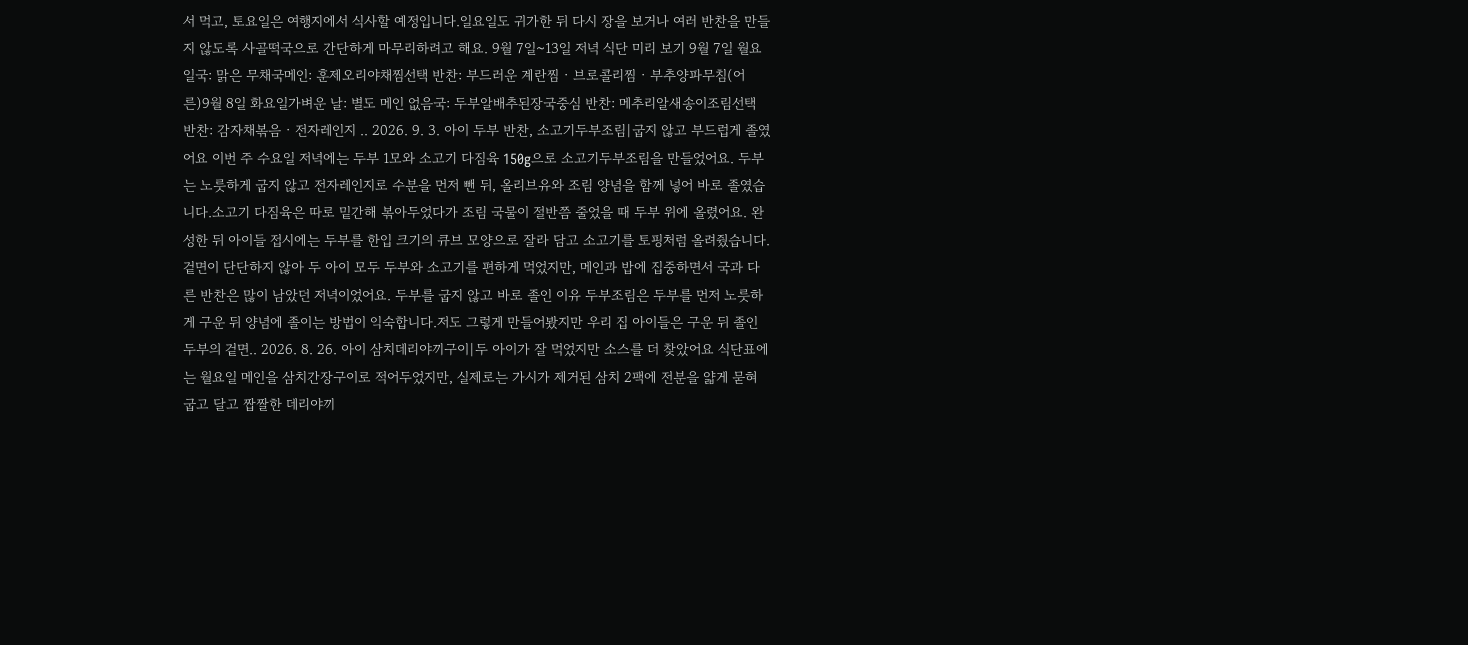서 먹고, 토요일은 여행지에서 식사할 예정입니다.일요일도 귀가한 뒤 다시 장을 보거나 여러 반찬을 만들지 않도록 사골떡국으로 간단하게 마무리하려고 해요. 9월 7일~13일 저녁 식단 미리 보기 9월 7일 월요일국: 맑은 무채국메인: 훈제오리야채찜선택 반찬: 부드러운 계란찜 · 브로콜리찜 · 부추양파무침(어른)9월 8일 화요일가벼운 날: 별도 메인 없음국: 두부알배추된장국중심 반찬: 메추리알새송이조림선택 반찬: 감자채볶음 · 전자레인지 .. 2026. 9. 3. 아이 두부 반찬, 소고기두부조림|굽지 않고 부드럽게 졸였어요 이번 주 수요일 저녁에는 두부 1모와 소고기 다짐육 150g으로 소고기두부조림을 만들었어요. 두부는 노릇하게 굽지 않고 전자레인지로 수분을 먼저 뺀 뒤, 올리브유와 조림 양념을 함께 넣어 바로 졸였습니다.소고기 다짐육은 따로 밑간해 볶아두었다가 조림 국물이 절반쯤 줄었을 때 두부 위에 올렸어요. 완성한 뒤 아이들 접시에는 두부를 한입 크기의 큐브 모양으로 잘라 담고 소고기를 토핑처럼 올려줬습니다.겉면이 단단하지 않아 두 아이 모두 두부와 소고기를 편하게 먹었지만, 메인과 밥에 집중하면서 국과 다른 반찬은 많이 남았던 저녁이었어요. 두부를 굽지 않고 바로 졸인 이유 두부조림은 두부를 먼저 노릇하게 구운 뒤 양념에 졸이는 방법이 익숙합니다.저도 그렇게 만들어봤지만 우리 집 아이들은 구운 뒤 졸인 두부의 겉면.. 2026. 8. 26. 아이 삼치데리야끼구이|두 아이가 잘 먹었지만 소스를 더 찾았어요 식단표에는 월요일 메인을 삼치간장구이로 적어두었지만, 실제로는 가시가 제거된 삼치 2팩에 전분을 얇게 묻혀 굽고 달고 짭짤한 데리야끼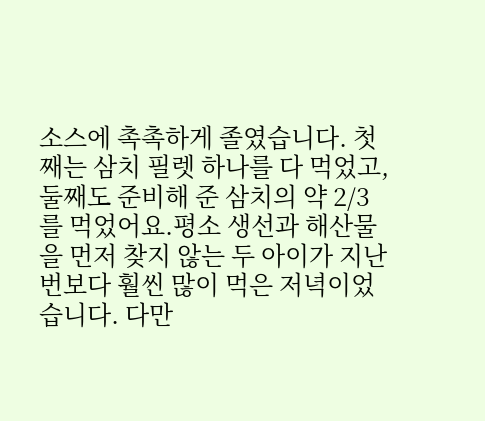소스에 촉촉하게 졸였습니다. 첫째는 삼치 필렛 하나를 다 먹었고, 둘째도 준비해 준 삼치의 약 2/3를 먹었어요.평소 생선과 해산물을 먼저 찾지 않는 두 아이가 지난번보다 훨씬 많이 먹은 저녁이었습니다. 다만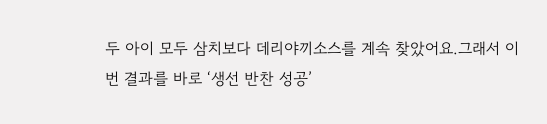두 아이 모두 삼치보다 데리야끼소스를 계속 찾았어요.그래서 이번 결과를 바로 ‘생선 반찬 성공’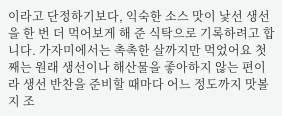이라고 단정하기보다, 익숙한 소스 맛이 낯선 생선을 한 번 더 먹어보게 해 준 식탁으로 기록하려고 합니다. 가자미에서는 촉촉한 살까지만 먹었어요 첫째는 원래 생선이나 해산물을 좋아하지 않는 편이라 생선 반찬을 준비할 때마다 어느 정도까지 맛볼지 조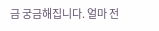금 궁금해집니다. 얼마 전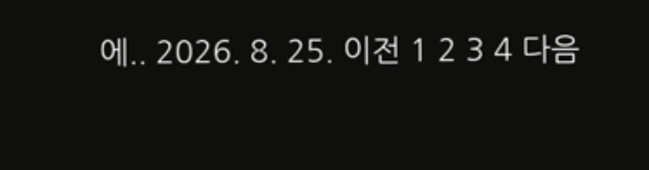에.. 2026. 8. 25. 이전 1 2 3 4 다음